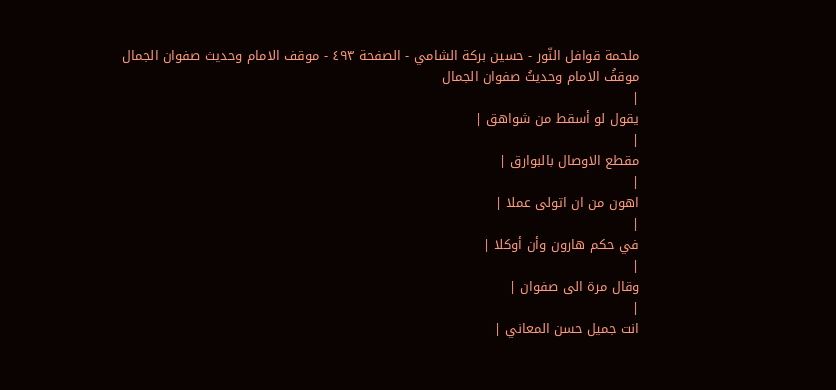ملحمة قوافل النّور - حسين بركة الشامي - الصفحة ٤٩٣ - موقف الامام وحديث صفوان الجمال
موقفُ الامام وحديثُ صفوان الجمال
|
يقول لو أسقط من شواهق |
|
مقطع الاوصال بالبوارق |
|
اهون من ان اتولى عملا |
|
في حكم هارون وأن أوكلا |
|
وقال مرة الى صفوان |
|
انت جميل حسن المعاني |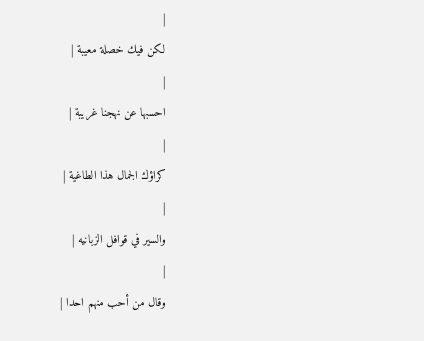|
لكن فيك خصلة معيبة |
|
احسبها عن نهجنا غريبة |
|
كراؤك الجمال هذا الطاغية |
|
والسير في قوافل الزبانيه |
|
وقال من أحب منهم احدا |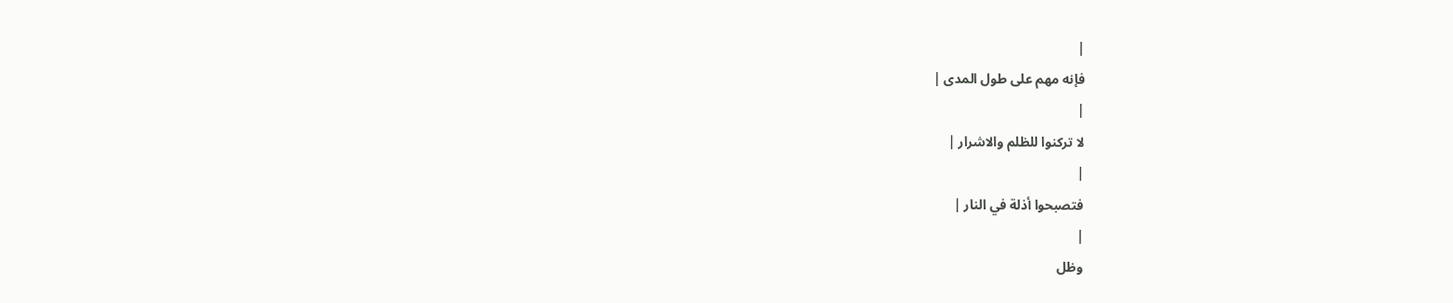|
فإنه مهم على طول المدى |
|
لا تركنوا للظلم والاشرار |
|
فتصبحوا أذلة في النار |
|
وظل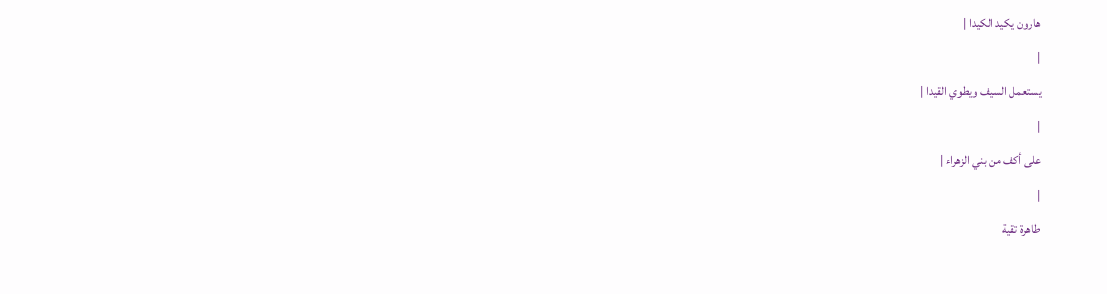هارون يكيد الكيدا |
|
يستعمل السيف ويطوي القيدا |
|
على أكف من بني الزهراء |
|
طاهرة تقية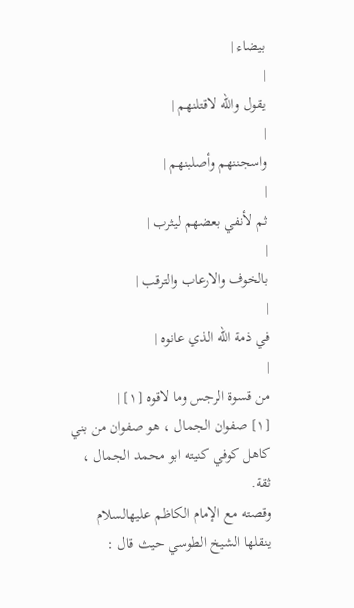بيضاء |
|
يقول والله لاقتلنهم |
|
واسجننهم وأصلبنهم |
|
ثم لأنفي بعضهم ليثرب |
|
بالخوف والارعاب والترقب |
|
في ذمة الله الذي عانوه |
|
من قسوة الرجس وما لاقوه [١] |
[١] صفوان الجمال ، هو صفوان من بني كاهل كوفي كنيته ابو محمد الجمال ، ثقة.
وقصته مع الإمام الكاظم عليهالسلام ينقلها الشيخ الطوسي حيث قال :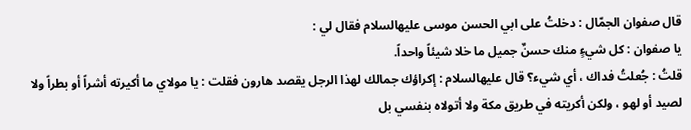قال صفوان الجمّال : دخلتُ على ابي الحسن موسى عليهالسلام فقال لي :
يا صفوان : كل شيءٍ منك حسنٌ جميل ما خلا شيئاً واحداً.
قلتُ : جُعلتُ فداك ، أي شيء؟ قال عليهالسلام : إكراؤك جمالك لهذا الرجل يقصد هارون فقلت : يا مولاي ما أكيرته أشراً أو بطراً ولا لصيد أو لهو ، ولكن أكريته في طريق مكة ولا أتولاه بنفسي بل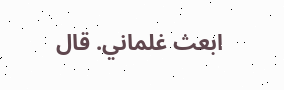ابعث غلماني. قال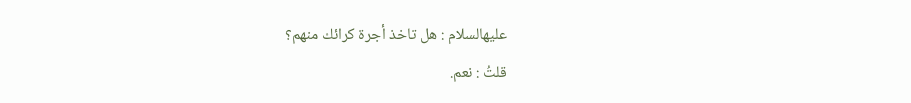عليهالسلام : هل تاخذ أجرة كرائك منهم؟
قلتُ : نعم.